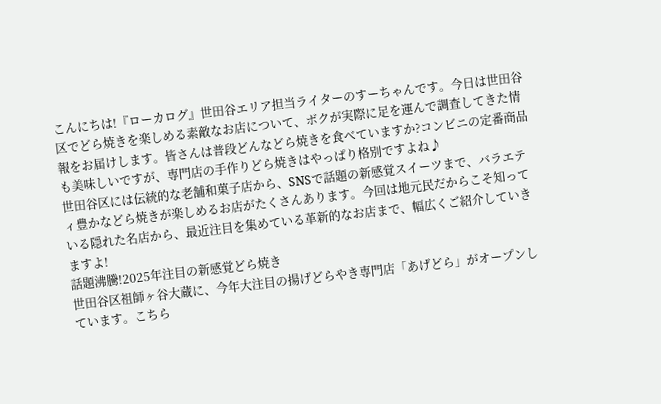こんにちは!『ローカログ』世田谷エリア担当ライターのすーちゃんです。今日は世田谷区でどら焼きを楽しめる素敵なお店について、ボクが実際に足を運んで調査してきた情報をお届けします。皆さんは普段どんなどら焼きを食べていますか?コンビニの定番商品も美味しいですが、専門店の手作りどら焼きはやっぱり格別ですよね♪
世田谷区には伝統的な老舗和菓子店から、SNSで話題の新感覚スイーツまで、バラエティ豊かなどら焼きが楽しめるお店がたくさんあります。今回は地元民だからこそ知っている隠れた名店から、最近注目を集めている革新的なお店まで、幅広くご紹介していきますよ!
話題沸騰!2025年注目の新感覚どら焼き
世田谷区祖師ヶ谷大蔵に、今年大注目の揚げどらやき専門店「あげどら」がオープンしています。こちら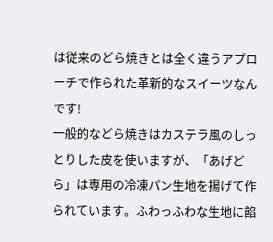は従来のどら焼きとは全く違うアプローチで作られた革新的なスイーツなんです!
一般的などら焼きはカステラ風のしっとりした皮を使いますが、「あげどら」は専用の冷凍パン生地を揚げて作られています。ふわっふわな生地に餡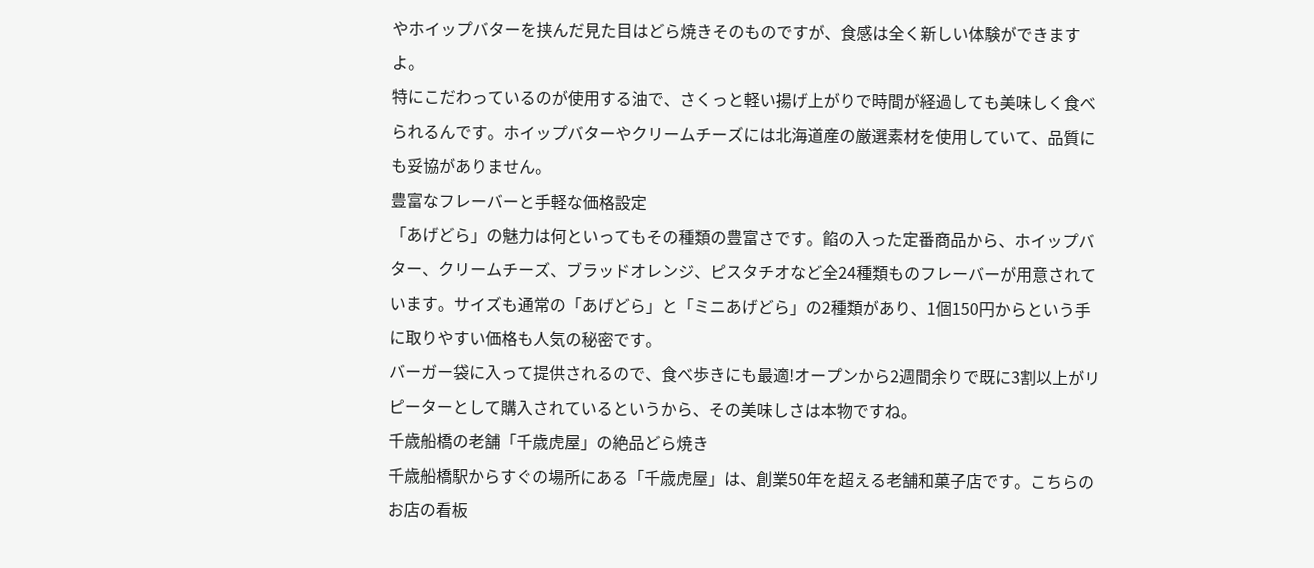やホイップバターを挟んだ見た目はどら焼きそのものですが、食感は全く新しい体験ができますよ。
特にこだわっているのが使用する油で、さくっと軽い揚げ上がりで時間が経過しても美味しく食べられるんです。ホイップバターやクリームチーズには北海道産の厳選素材を使用していて、品質にも妥協がありません。
豊富なフレーバーと手軽な価格設定
「あげどら」の魅力は何といってもその種類の豊富さです。餡の入った定番商品から、ホイップバター、クリームチーズ、ブラッドオレンジ、ピスタチオなど全24種類ものフレーバーが用意されています。サイズも通常の「あげどら」と「ミニあげどら」の2種類があり、1個150円からという手に取りやすい価格も人気の秘密です。
バーガー袋に入って提供されるので、食べ歩きにも最適!オープンから2週間余りで既に3割以上がリピーターとして購入されているというから、その美味しさは本物ですね。
千歳船橋の老舗「千歳虎屋」の絶品どら焼き
千歳船橋駅からすぐの場所にある「千歳虎屋」は、創業50年を超える老舗和菓子店です。こちらのお店の看板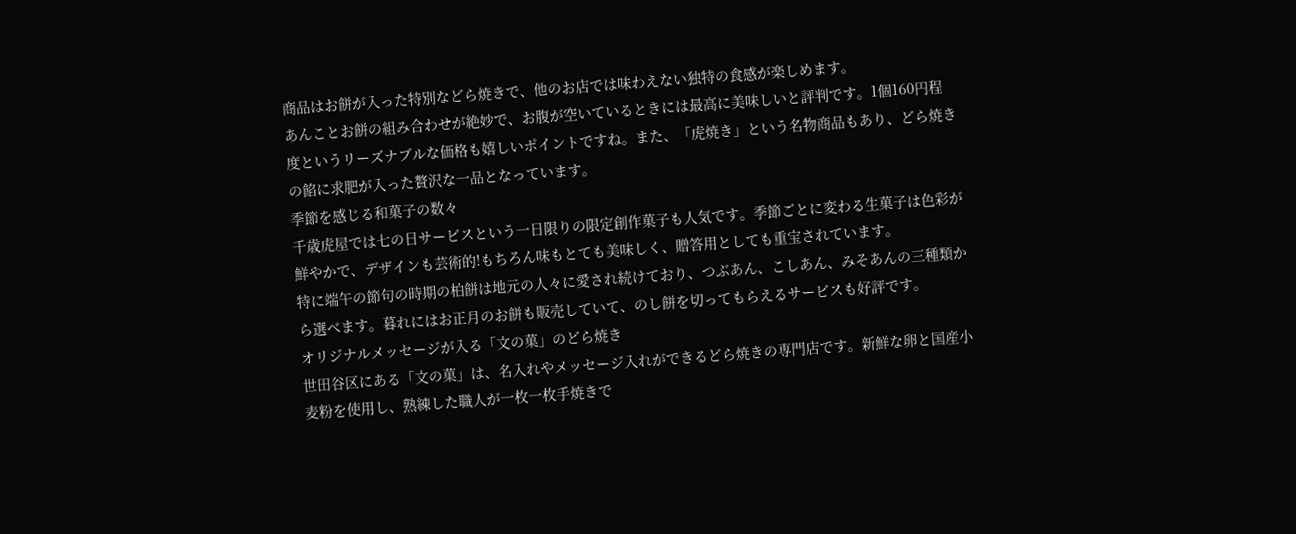商品はお餅が入った特別などら焼きで、他のお店では味わえない独特の食感が楽しめます。
あんことお餅の組み合わせが絶妙で、お腹が空いているときには最高に美味しいと評判です。1個160円程度というリーズナブルな価格も嬉しいポイントですね。また、「虎焼き」という名物商品もあり、どら焼きの餡に求肥が入った贅沢な一品となっています。
季節を感じる和菓子の数々
千歳虎屋では七の日サービスという一日限りの限定創作菓子も人気です。季節ごとに変わる生菓子は色彩が鮮やかで、デザインも芸術的!もちろん味もとても美味しく、贈答用としても重宝されています。
特に端午の節句の時期の柏餅は地元の人々に愛され続けており、つぶあん、こしあん、みそあんの三種類から選べます。暮れにはお正月のお餅も販売していて、のし餅を切ってもらえるサービスも好評です。
オリジナルメッセージが入る「文の菓」のどら焼き
世田谷区にある「文の菓」は、名入れやメッセージ入れができるどら焼きの専門店です。新鮮な卵と国産小麦粉を使用し、熟練した職人が一枚一枚手焼きで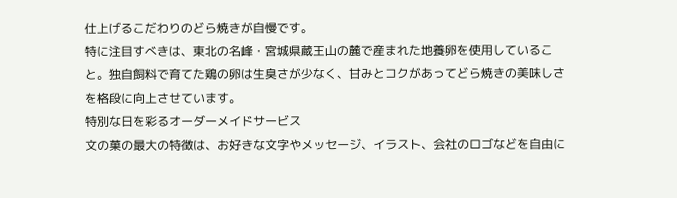仕上げるこだわりのどら焼きが自慢です。
特に注目すべきは、東北の名峰・宮城県蔵王山の麓で産まれた地養卵を使用していること。独自飼料で育てた鶏の卵は生臭さが少なく、甘みとコクがあってどら焼きの美味しさを格段に向上させています。
特別な日を彩るオーダーメイドサービス
文の菓の最大の特徴は、お好きな文字やメッセージ、イラスト、会社のロゴなどを自由に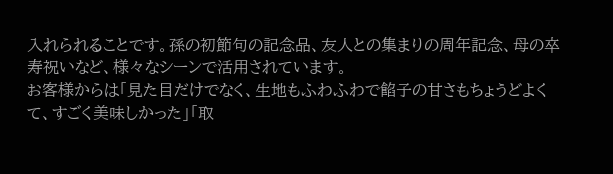入れられることです。孫の初節句の記念品、友人との集まりの周年記念、母の卒寿祝いなど、様々なシーンで活用されています。
お客様からは「見た目だけでなく、生地もふわふわで餡子の甘さもちょうどよくて、すごく美味しかった」「取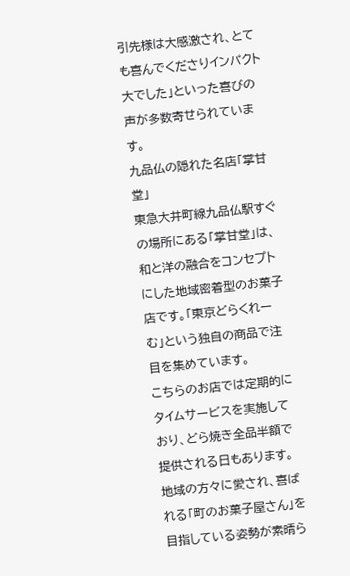引先様は大感激され、とても喜んでくださりインパクト大でした」といった喜びの声が多数寄せられています。
九品仏の隠れた名店「掌甘堂」
東急大井町線九品仏駅すぐの場所にある「掌甘堂」は、和と洋の融合をコンセプトにした地域密着型のお菓子店です。「東京どらくれーむ」という独自の商品で注目を集めています。
こちらのお店では定期的にタイムサービスを実施しており、どら焼き全品半額で提供される日もあります。地域の方々に愛され、喜ばれる「町のお菓子屋さん」を目指している姿勢が素晴ら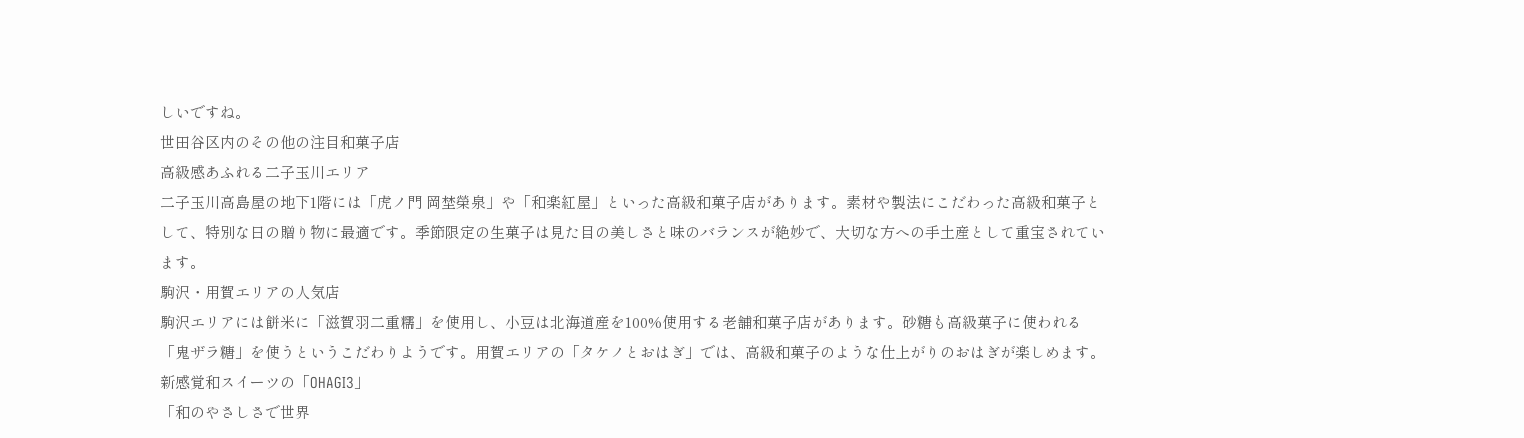しいですね。
世田谷区内のその他の注目和菓子店
高級感あふれる二子玉川エリア
二子玉川高島屋の地下1階には「虎ノ門 岡埜榮泉」や「和楽紅屋」といった高級和菓子店があります。素材や製法にこだわった高級和菓子として、特別な日の贈り物に最適です。季節限定の生菓子は見た目の美しさと味のバランスが絶妙で、大切な方への手土産として重宝されています。
駒沢・用賀エリアの人気店
駒沢エリアには餅米に「滋賀羽二重糯」を使用し、小豆は北海道産を100%使用する老舗和菓子店があります。砂糖も高級菓子に使われる「鬼ザラ糖」を使うというこだわりようです。用賀エリアの「タケノとおはぎ」では、高級和菓子のような仕上がりのおはぎが楽しめます。
新感覚和スイーツの「OHAGI3」
「和のやさしさで世界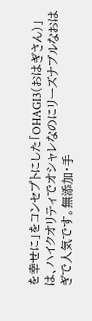を幸せに」をコンセプトにした「OHAGI3(おはぎさん)」は、ハイクオリティでオシャレなのにリーズナブルなおはぎで人気です。無添加・手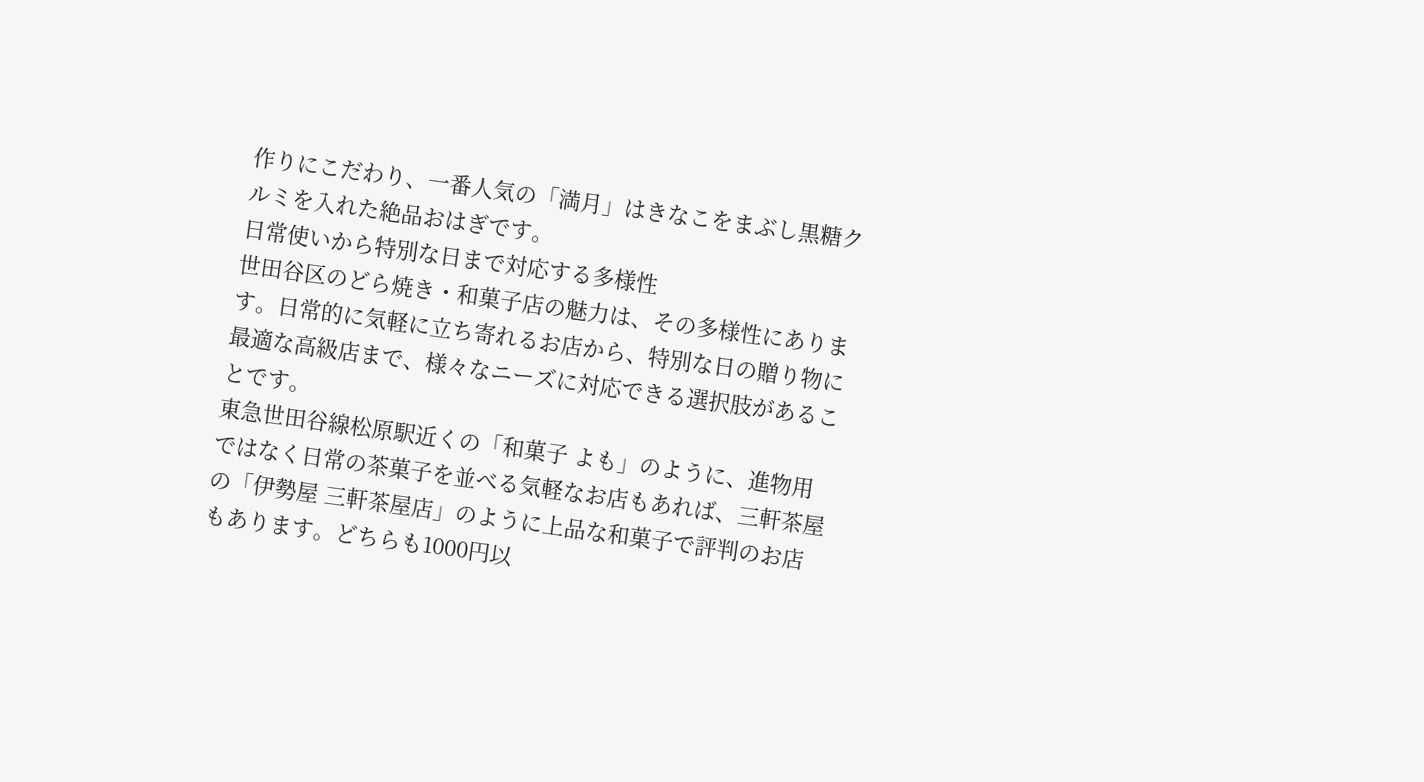作りにこだわり、一番人気の「満月」はきなこをまぶし黒糖クルミを入れた絶品おはぎです。
日常使いから特別な日まで対応する多様性
世田谷区のどら焼き・和菓子店の魅力は、その多様性にあります。日常的に気軽に立ち寄れるお店から、特別な日の贈り物に最適な高級店まで、様々なニーズに対応できる選択肢があることです。
東急世田谷線松原駅近くの「和菓子 よも」のように、進物用ではなく日常の茶菓子を並べる気軽なお店もあれば、三軒茶屋の「伊勢屋 三軒茶屋店」のように上品な和菓子で評判のお店もあります。どちらも1000円以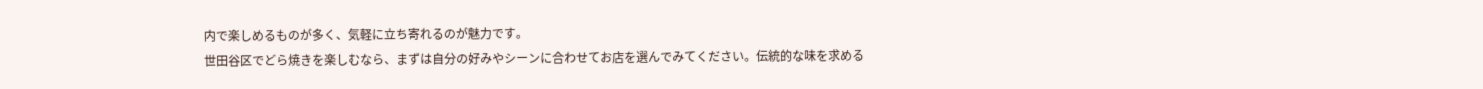内で楽しめるものが多く、気軽に立ち寄れるのが魅力です。
世田谷区でどら焼きを楽しむなら、まずは自分の好みやシーンに合わせてお店を選んでみてください。伝統的な味を求める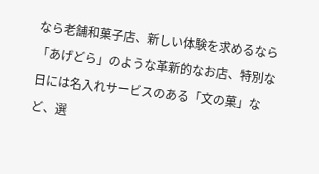なら老舗和菓子店、新しい体験を求めるなら「あげどら」のような革新的なお店、特別な日には名入れサービスのある「文の菓」など、選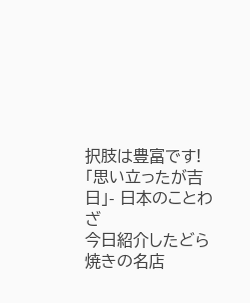択肢は豊富です!
「思い立ったが吉日」- 日本のことわざ
今日紹介したどら焼きの名店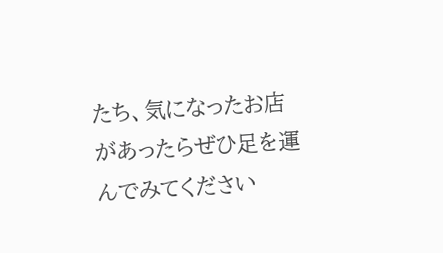たち、気になったお店があったらぜひ足を運んでみてください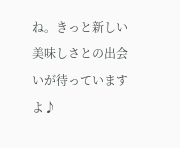ね。きっと新しい美味しさとの出会いが待っていますよ♪